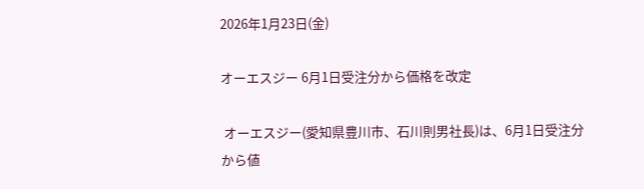2026年1月23日(金)

オーエスジー 6月1日受注分から価格を改定

 オーエスジー(愛知県豊川市、石川則男社長)は、6月1日受注分から値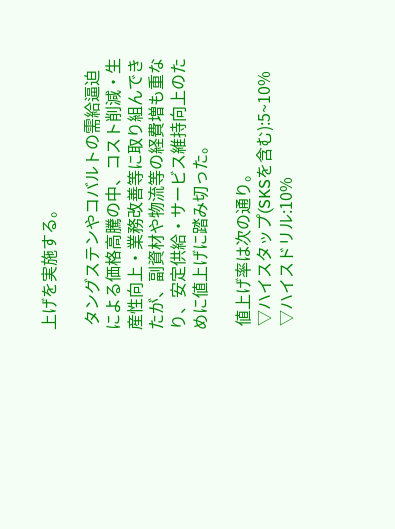上げを実施する。

 タングステンやコバルトの需給逼迫による価格高騰の中、コスト削減・生産性向上・業務改善等に取り組んできたが、副資材や物流等の経費増も重なり、安定供給・サービス維持向上のために値上げに踏み切った。

 値上げ率は次の通り。
 ▽ハイスタップ(SKSを含む):5~10%
 ▽ハイスドリル:10%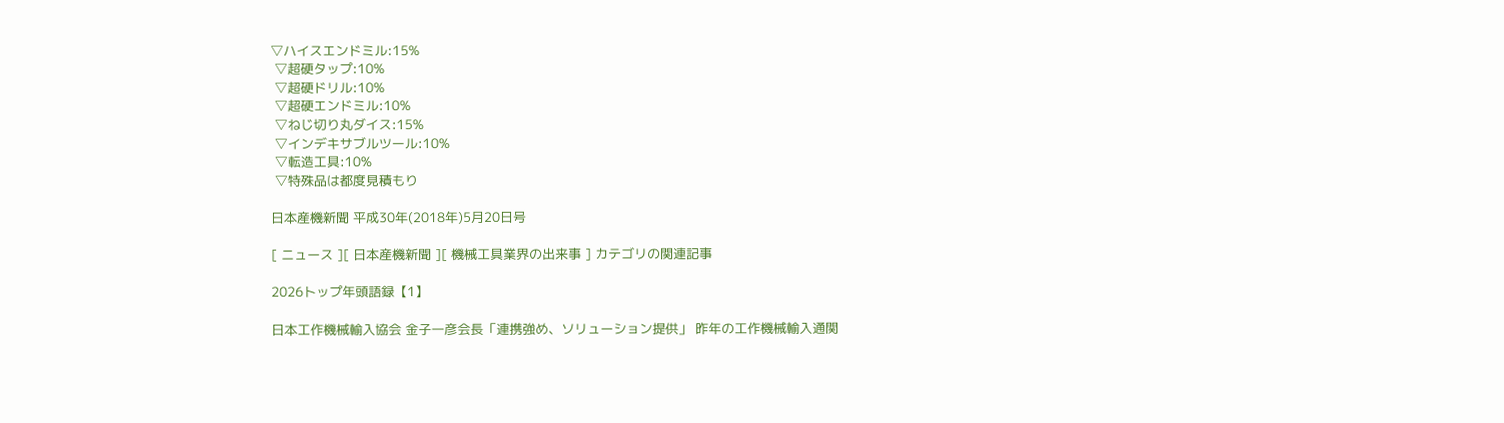▽ハイスエンドミル:15%
 ▽超硬タップ:10%
 ▽超硬ドリル:10%
 ▽超硬エンドミル:10%
 ▽ねじ切り丸ダイス:15%
 ▽インデキサブルツール:10%
 ▽転造工具:10%
 ▽特殊品は都度見積もり

日本産機新聞 平成30年(2018年)5月20日号

[ ニュース ][ 日本産機新聞 ][ 機械工具業界の出来事 ] カテゴリの関連記事

2026トップ年頭語録【1】

日本工作機械輸入協会 金子一彦会長「連携強め、ソリューション提供」 昨年の工作機械輸入通関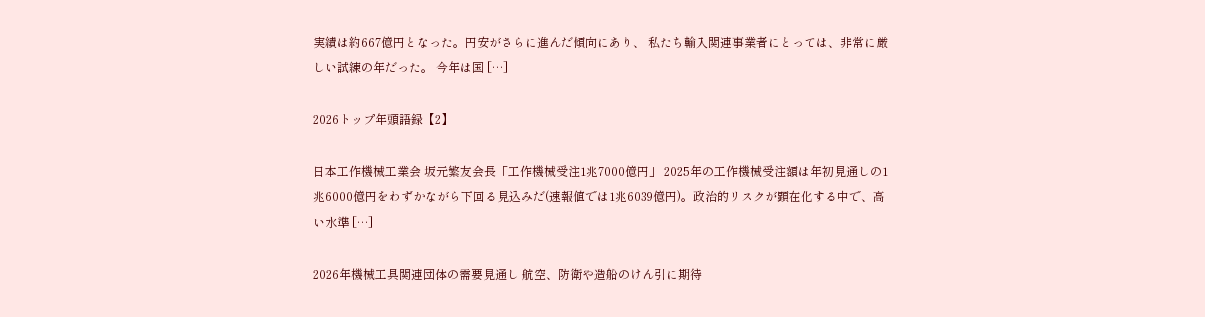実績は約667億円となった。円安がさらに進んだ傾向にあり、 私たち輸入関連事業者にとっては、非常に厳しい試練の年だった。 今年は国 […]

2026トップ年頭語録【2】

日本工作機械工業会 坂元繁友会長「工作機械受注1兆7000億円」 2025年の工作機械受注額は年初見通しの1兆6000億円をわずかながら下回る見込みだ(速報値では1兆6039億円)。政治的リスクが顕在化する中で、高い水準 […]

2026年機械工具関連団体の需要見通し 航空、防衛や造船のけん引に期待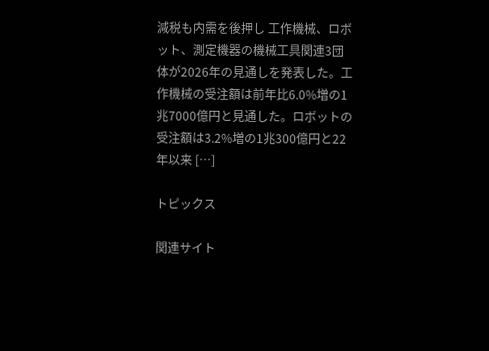減税も内需を後押し 工作機械、ロボット、測定機器の機械工具関連3団体が2026年の見通しを発表した。工作機械の受注額は前年比6.0%増の1兆7000億円と見通した。ロボットの受注額は3.2%増の1兆300億円と22年以来 […]

トピックス

関連サイト